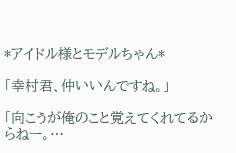*アイドル様とモデルちゃん*

「幸村君、仲いいんですね。」

「向こうが俺のこと覚えてくれてるからねー。…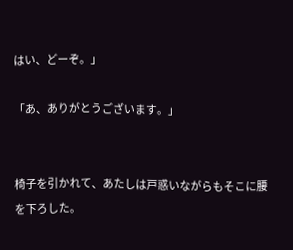はい、どーぞ。」

「あ、ありがとうございます。」


椅子を引かれて、あたしは戸惑いながらもそこに腰を下ろした。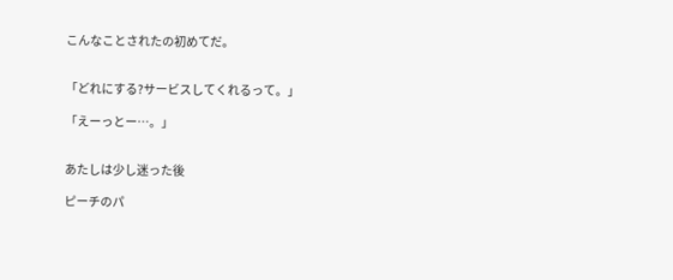こんなことされたの初めてだ。


「どれにする?サービスしてくれるって。」

「えーっとー…。」


あたしは少し迷った後

ピーチのパ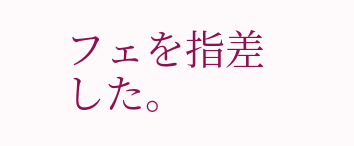フェを指差した。